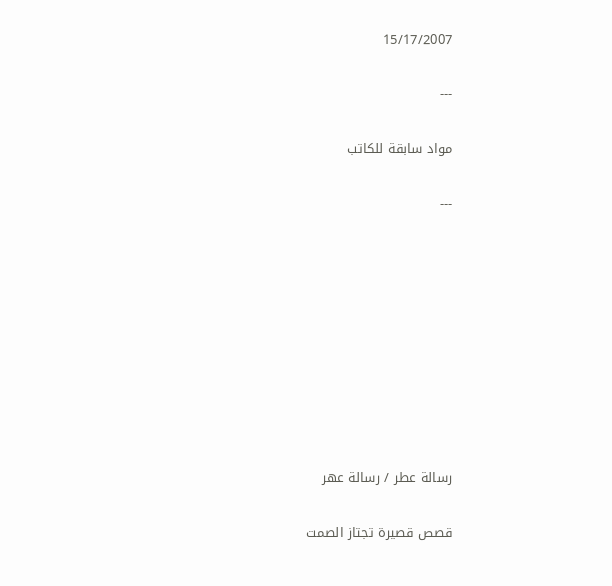15/17/2007

---

مواد سابقة للكاتب

---









رسالة عطر / رسالة عهر

قصص قصيرة تجتاز الصمت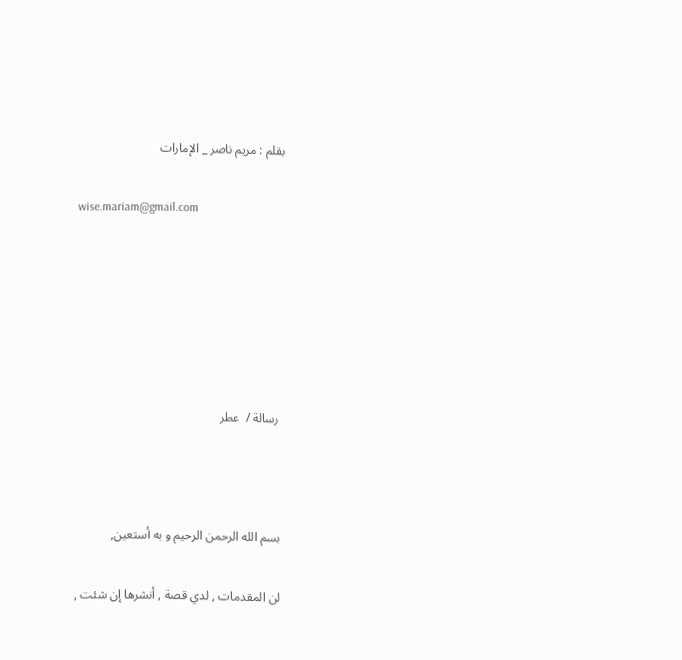بقلم : مريم ناصر _ الإمارات

wise.mariam@gmail.com






 رسالة /  عطر



بسم الله الرحمن الرحيم و به أستعين,

لن المقدمات , لدي قصة , أنشرها إن شئت ,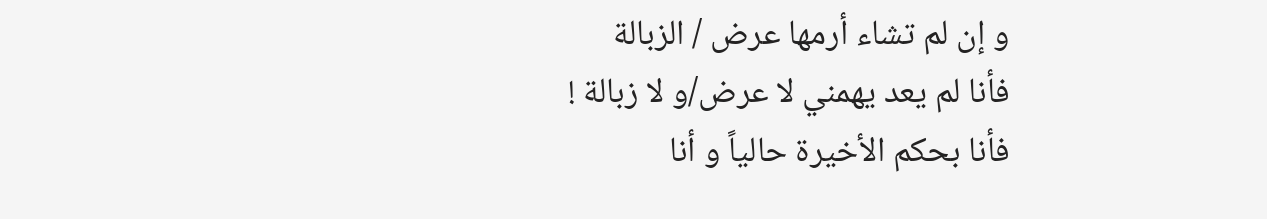و إن لم تشاء أرمها عرض / الزبالة
فأنا لم يعد يهمني لا عرض/و لا زبالة !
فأنا بحكم الأخيرة حالياً و أنا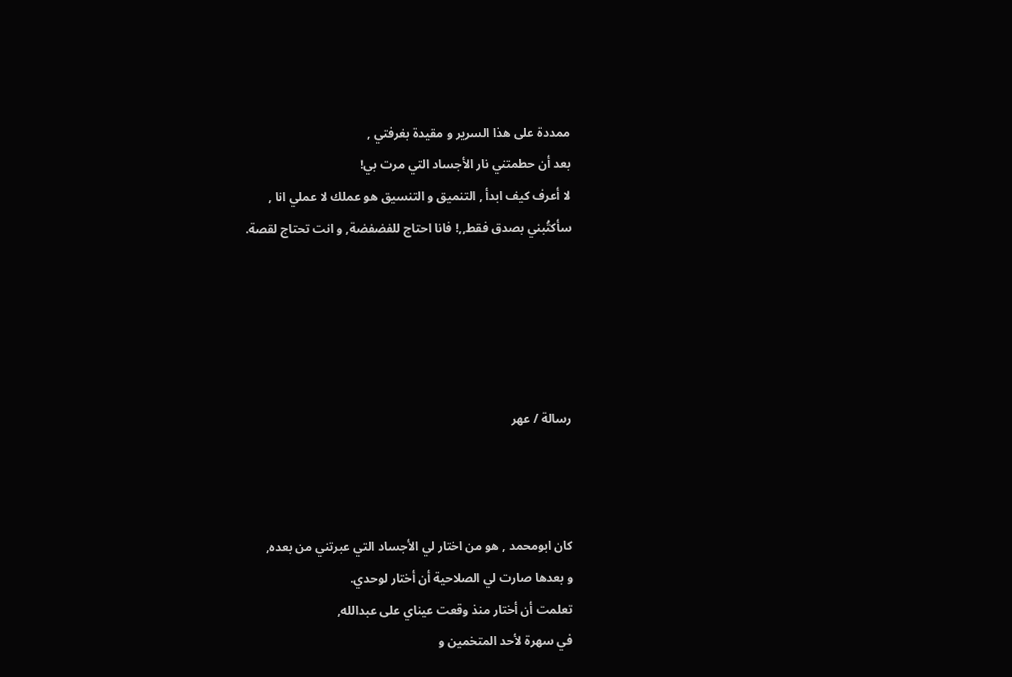ممددة على هذا السرير و مقيدة بغرفتي ,
بعد أن حطمتني نار الأجساد التي مرت بي!
لا أعرف كيف ابدأ , التنميق و التنسيق هو عملك لا عملي انا ,
سأكتُبني بصدق فقط,,! فانا احتاج للفضفضة, و انت تحتاج لقصة.





رسالة / عهر



كان ابومحمد , هو من اختار لي الأجساد التي عبرتني من بعده,
و بعدها صارت لي الصلاحية أن أختار لوحدي.
تعلمت أن أختار منذ وقعت عيناي على عبدالله,
في سهرة لأحد المتخمين و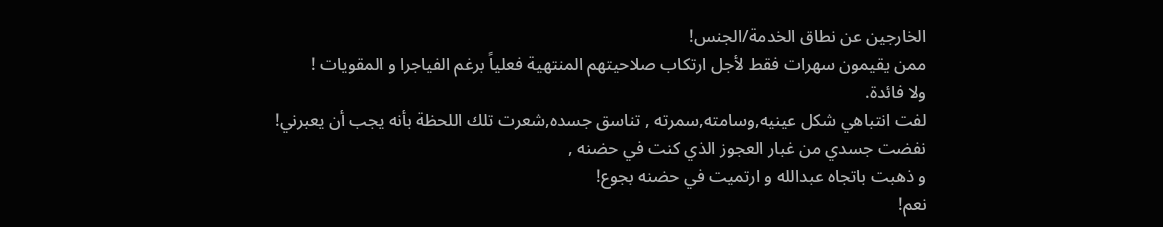الخارجين عن نطاق الخدمة/الجنس!
ممن يقيمون سهرات فقط لأجل ارتكاب صلاحيتهم المنتهية فعلياً برغم الفياجرا و المقويات !
ولا فائدة.
لفت انتباهي شكل عينيه,وسامته,سمرته , تناسق جسده,شعرت تلك اللحظة بأنه يجب أن يعبرني!
نفضت جسدي من غبار العجوز الذي كنت في حضنه ,
و ذهبت باتجاه عبدالله و ارتميت في حضنه بجوع!
نعم!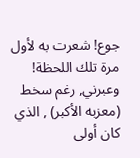جوع! شعرت به لأول مرة تلك اللحظة!
وعبرني, رغم سخط (معزبه الأكبر) , الذي كان أولى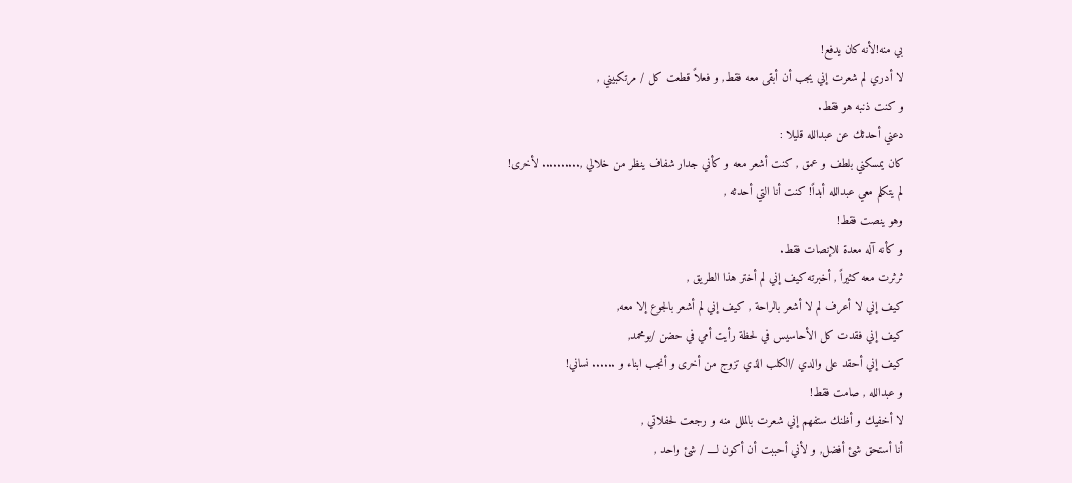بي منه!لأنه كان يدفع!
لا أدري لم شعرت إني يجب أن أبقى معه فقط, و فعلاً قطعت كل / مرتكبيني ,
و كنت ذنبه هو فقط.
دعني أحدثك عن عبدالله قليلا :
كان يمسكني بلطف و عمق , كنت أشعر معه و كأني جدار شفاف ينظر من خلالي ,.......... لأخرى!
لم يتكلم معي عبدالله أبداً! كنت أنا التي أحدثه ,
وهو ينصت فقط!
و كأنه آله معدة للإنصات فقط.
ثرثرت معه كثيراً , أخبرته كيف إني لم أختر هذا الطريق ,
كيف إني لا أعرف لم لا أشعر بالراحة , كيف إني لم أشعر بالجوع إلا معه,
كيف إني فقدت كل الأحاسيس في لحظة رأيت أمي في حضن /بومحمد,
كيف إني أحقد على والدي /الكلب الذي تزوج من أخرى و أنجب ابناء و ...... نساني!
و عبدالله , صامت فقط!
لا أخفيك و أظنك ستفهم إني شعرت بالملل منه و رجعت لحفلاتي ,
أنا أستحق شئ أفضل, و لأني أحببت أن أكون لــــ / شئ واحد ,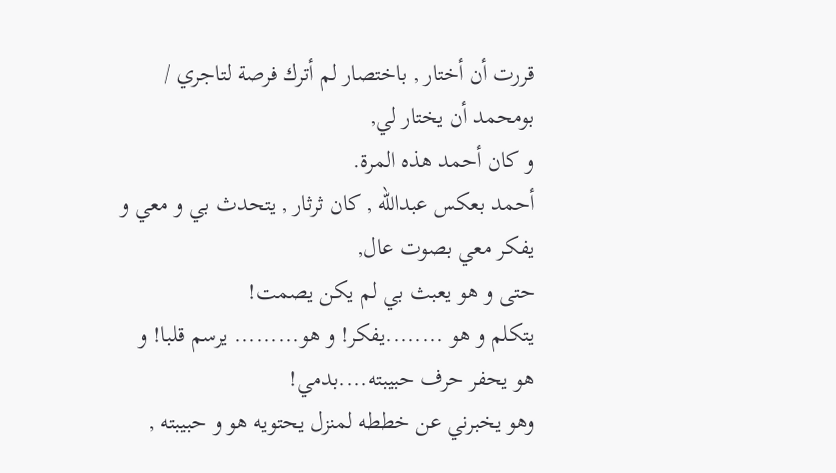قررت أن أختار , باختصار لم أترك فرصة لتاجري / بومحمد أن يختار لي,
و كان أحمد هذه المرة.
أحمد بعكس عبدالله , كان ثرثار , يتحدث بي و معي و يفكر معي بصوت عال,
حتى و هو يعبث بي لم يكن يصمت!
يتكلم و هو ........يفكر! و هو......... يرسم قلبا! و هو يحفر حرف حبيبته....بدمي!
وهو يخبرني عن خططه لمنزل يحتويه هو و حبيبته ,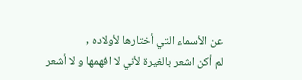عن الأسماء التي أختارها لأولاده ,
لم أكن اشعر بالغيرة لأني لا افهمها و لا أشعر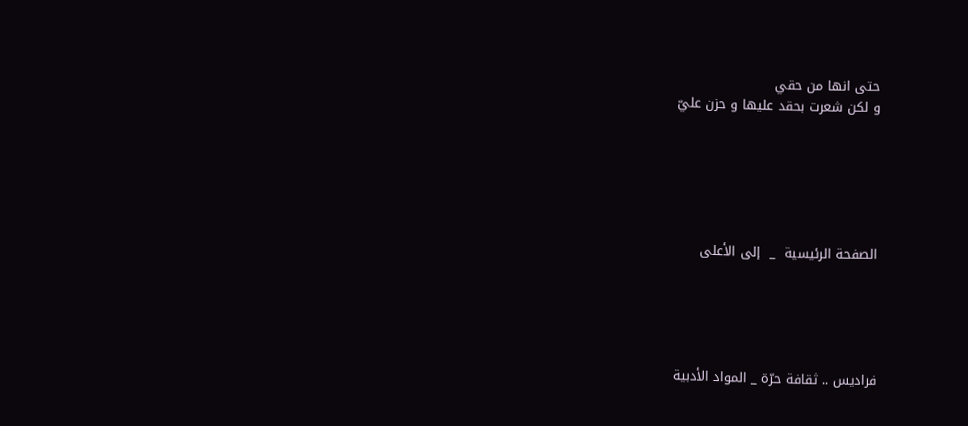حتى انها من حقي
و لكن شعرت بحقد عليها و حزن عليّ






الصفحة الرئيسية  _  إلى الأعلى





فراديس .. ثقافة حرّة _ المواد الأدبية